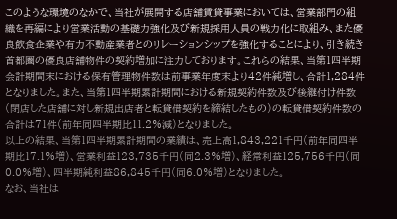このような環境のなかで、当社が展開する店舗賃貸事業においては、営業部門の組織を再編により営業活動の基礎力強化及び新規採用人員の戦力化に取組み、また優良飲食企業や有力不動産業者とのリレーションシップを強化することにより、引き続き首都圏の優良店舗物件の契約増加に注力しております。これらの結果、当第1四半期会計期間末における保有管理物件数は前事業年度末より42件純増し、合計1,284件となりました。また、当第1四半期累計期間における新規契約件数及び後継付け件数(閉店した店舗に対し新規出店者と転貸借契約を締結したもの)の転貸借契約件数の合計は71件(前年同四半期比11.2%減)となりました。
以上の結果、当第1四半期累計期間の業績は、売上高1,843,221千円(前年同四半期比17.1%増)、営業利益123,735千円(同2.3%増)、経常利益125,756千円(同0.0%増)、四半期純利益86,845千円(同6.0%増)となりました。
なお、当社は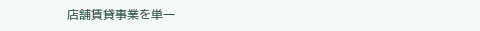店舗賃貸事業を単一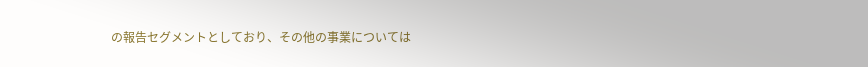の報告セグメントとしており、その他の事業については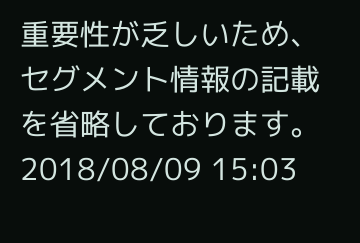重要性が乏しいため、セグメント情報の記載を省略しております。
2018/08/09 15:03